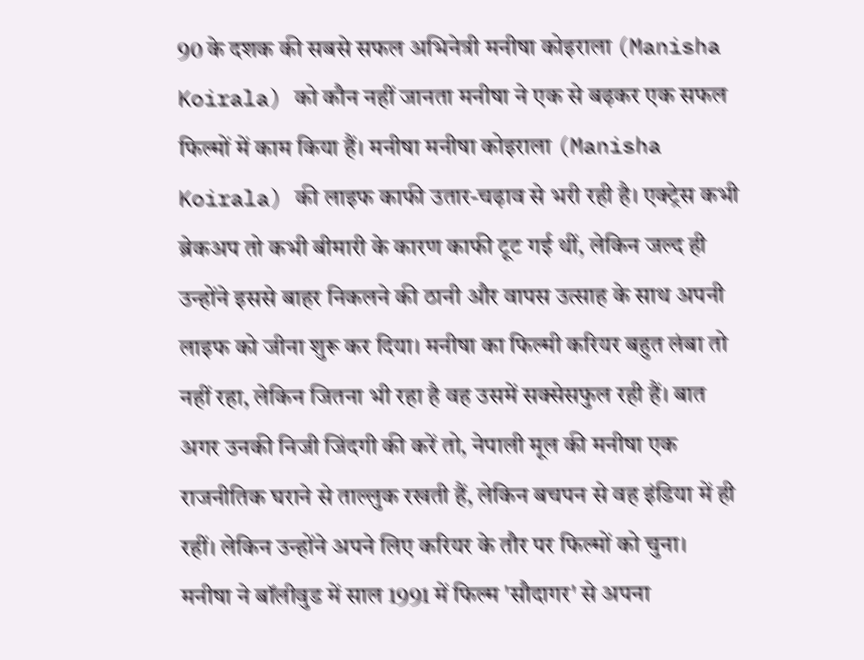90 के दशक की सबसे सफल अभिनेत्री मनीषा कोइराला (Manisha Koirala) को कौन नहीं जानता मनीषा ने एक से बढ़कर एक सफल फिल्मों में काम किया हैं। मनीषा मनीषा कोइराला (Manisha Koirala) की लाइफ काफी उतार-चढ़ाव से भरी रही है। एक्ट्रेस कभी ब्रेकअप तो कभी बीमारी के कारण काफी टूट गई थीं, लेकिन जल्द ही उन्होंने इससे बाहर निकलने की ठानी और वापस उत्साह के साथ अपनी लाइफ को जीना शुरू कर दिया। मनीषा का फिल्मी करियर बहुत लंबा तो नहीं रहा, लेकिन जितना भी रहा है वह उसमें सक्सेसफुल रही हैं। बात अगर उनकी निजी जिंदगी की करें तो, नेपाली मूल की मनीषा एक राजनीतिक घराने से ताल्लुक रखती हैं, लेकिन बचपन से वह इंडिया में ही रहीं। लेकिन उन्होंने अपने लिए करियर के तौर पर फिल्मों को चुना।
मनीषा ने बॉलीवुड में साल 1991 में फिल्म 'सौदागर' से अपना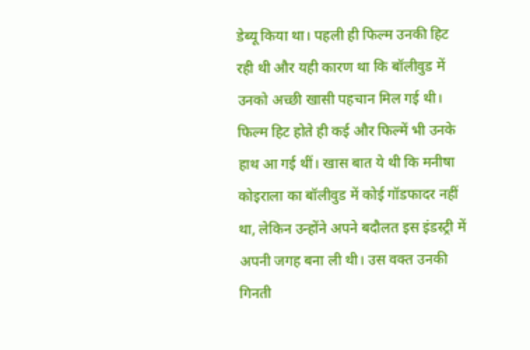डेब्यू किया था। पहली ही फिल्म उनकी हिट रही थी और यही कारण था कि बॉलीवुड में उनको अच्छी खासी पहचान मिल गई थी। फिल्म हिट होते ही कई और फिल्में भी उनके हाथ आ गई थीं। खास बात ये थी कि मनीषा कोइराला का बॉलीवुड में कोई गॉडफादर नहीं था, लेकिन उन्होंने अपने बदौलत इस इंडस्ट्री में अपनी जगह बना ली थी। उस वक्त उनकी गिनती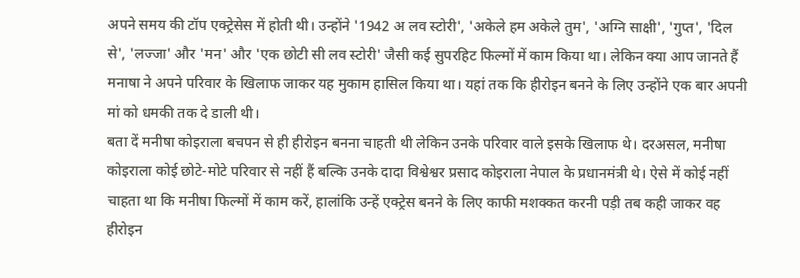अपने समय की टॉप एक्ट्रेसेस में होती थी। उन्होंने '1942 अ लव स्टोरी', 'अकेले हम अकेले तुम', 'अग्नि साक्षी', 'गुप्त', 'दिल से', 'लज्जा' और 'मन' और 'एक छोटी सी लव स्टोरी' जैसी कई सुपरहिट फिल्मों में काम किया था। लेकिन क्या आप जानते हैं मनाषा ने अपने परिवार के खिलाफ जाकर यह मुकाम हासिल किया था। यहां तक कि हीरोइन बनने के लिए उन्होंने एक बार अपनी मां को धमकी तक दे डाली थी।
बता दें मनीषा कोइराला बचपन से ही हीरोइन बनना चाहती थी लेकिन उनके परिवार वाले इसके खिलाफ थे। दरअसल, मनीषा कोइराला कोई छोटे-मोटे परिवार से नहीं हैं बल्कि उनके दादा विश्वेश्वर प्रसाद कोइराला नेपाल के प्रधानमंत्री थे। ऐसे में कोई नहीं चाहता था कि मनीषा फिल्मों में काम करें, हालांकि उन्हें एक्ट्रेस बनने के लिए काफी मशक्कत करनी पड़ी तब कही जाकर वह हीरोइन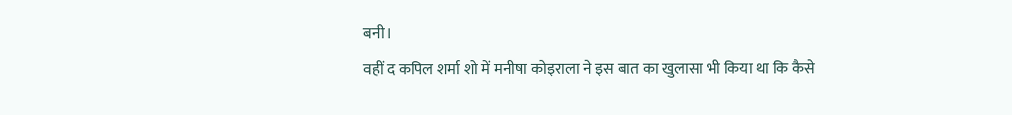बनी।
वहीं द कपिल शर्मा शो में मनीषा कोइराला ने इस बात का खुलासा भी किया था कि कैसे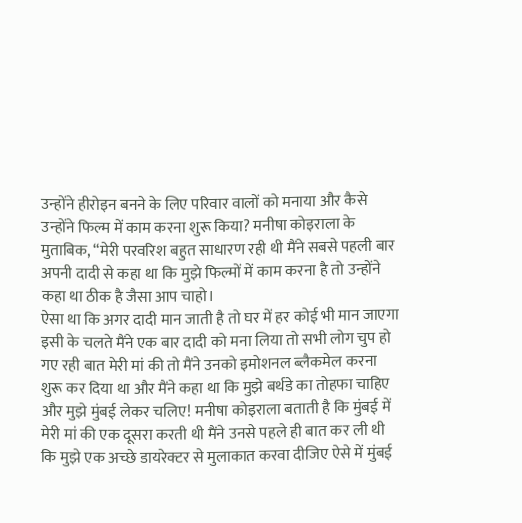उन्होंने हीरोइन बनने के लिए परिवार वालों को मनाया और कैसे उन्होंने फिल्म में काम करना शुरू किया? मनीषा कोइराला के मुताबिक, “मेरी परवरिश बहुत साधारण रही थी मैंने सबसे पहली बार अपनी दादी से कहा था कि मुझे फिल्मों में काम करना है तो उन्होंने कहा था ठीक है जैसा आप चाहो।
ऐसा था कि अगर दादी मान जाती है तो घर में हर कोई भी मान जाएगा इसी के चलते मैंने एक बार दादी को मना लिया तो सभी लोग चुप हो गए रही बात मेरी मां की तो मैंने उनको इमोशनल ब्लैकमेल करना शुरू कर दिया था और मैंने कहा था कि मुझे बर्थडे का तोहफा चाहिए और मुझे मुंबई लेकर चलिए! मनीषा कोइराला बताती है कि मुंबई में मेरी मां की एक दूसरा करती थी मैंने उनसे पहले ही बात कर ली थी कि मुझे एक अच्छे डायरेक्टर से मुलाकात करवा दीजिए ऐसे में मुंबई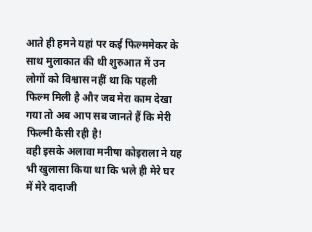आते ही हमने यहां पर कई फिल्ममेकर के साथ मुलाकात की थी शुरुआत में उन लोगों को विश्वास नहीं था कि पहली फिल्म मिली है और जब मेरा काम देखा गया तो अब आप सब जानते हैं कि मेरी फिल्मी कैसी रही है!
वही इसके अलावा मनीषा कोइराला ने यह भी खुलासा किया था कि भले ही मेरे घर में मेरे दादाजी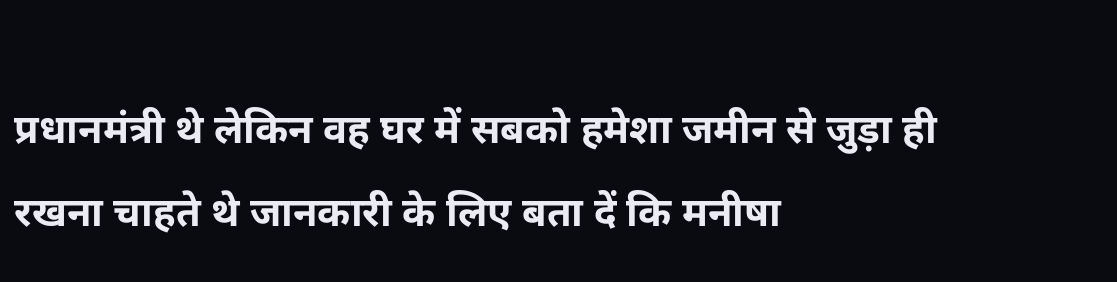प्रधानमंत्री थे लेकिन वह घर में सबको हमेशा जमीन से जुड़ा ही रखना चाहते थे जानकारी के लिए बता दें कि मनीषा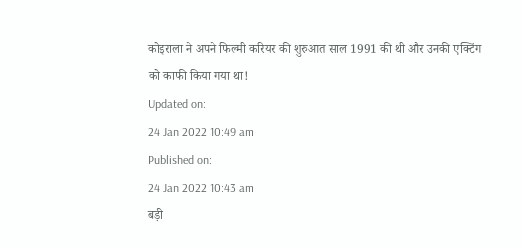कोइराला ने अपने फिल्मी करियर की शुरुआत साल 1991 की थी और उनकी एक्टिंग को काफी किया गया था!
Updated on:
24 Jan 2022 10:49 am
Published on:
24 Jan 2022 10:43 am
बड़ी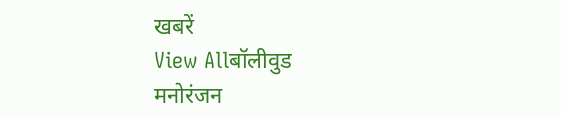खबरें
View Allबॉलीवुड
मनोरंजन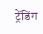ट्रेंडिंग